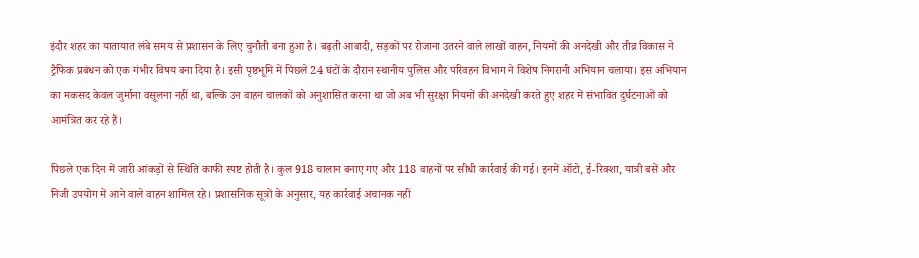इंदौर शहर का यातायात लंबे समय से प्रशासन के लिए चुनौती बना हुआ है। बढ़ती आबादी, सड़कों पर रोजाना उतरने वाले लाखों वाहन, नियमों की अनदेखी और तीव्र विकास ने ट्रैफिक प्रबंधन को एक गंभीर विषय बना दिया है। इसी पृष्ठभूमि में पिछले 24 घंटों के दौरान स्थानीय पुलिस और परिवहन विभाग ने विशेष निगरानी अभियान चलाया। इस अभियान का मकसद केवल जुर्माना वसूलना नहीं था, बल्कि उन वाहन चालकों को अनुशासित करना था जो अब भी सुरक्षा नियमों की अनदेखी करते हुए शहर में संभावित दुर्घटनाओं को आमंत्रित कर रहे हैं।

पिछले एक दिन में जारी आंकड़ों से स्थिति काफी स्पष्ट होती है। कुल 918 चालान बनाए गए और 118 वाहनों पर सीधी कार्रवाई की गई। इनमें ऑटो, ई-रिक्शा, यात्री बसें और निजी उपयोग में आने वाले वाहन शामिल रहे। प्रशासनिक सूत्रों के अनुसार, यह कार्रवाई अचानक नहीं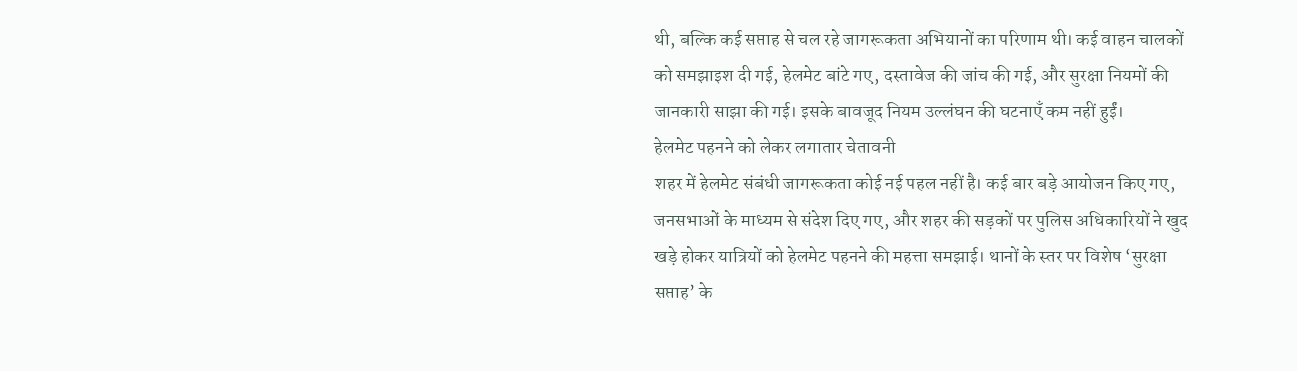थी, बल्कि कई सप्ताह से चल रहे जागरूकता अभियानों का परिणाम थी। कई वाहन चालकों को समझाइश दी गई, हेलमेट बांटे गए, दस्तावेज की जांच की गई, और सुरक्षा नियमों की जानकारी साझा की गई। इसके बावजूद नियम उल्लंघन की घटनाएँ कम नहीं हुईं।
हेलमेट पहनने को लेकर लगातार चेतावनी
शहर में हेलमेट संबंधी जागरूकता कोई नई पहल नहीं है। कई बार बड़े आयोजन किए गए, जनसभाओं के माध्यम से संदेश दिए गए, और शहर की सड़कों पर पुलिस अधिकारियों ने खुद खड़े होकर यात्रियों को हेलमेट पहनने की महत्ता समझाई। थानों के स्तर पर विशेष ‘सुरक्षा सप्ताह’ के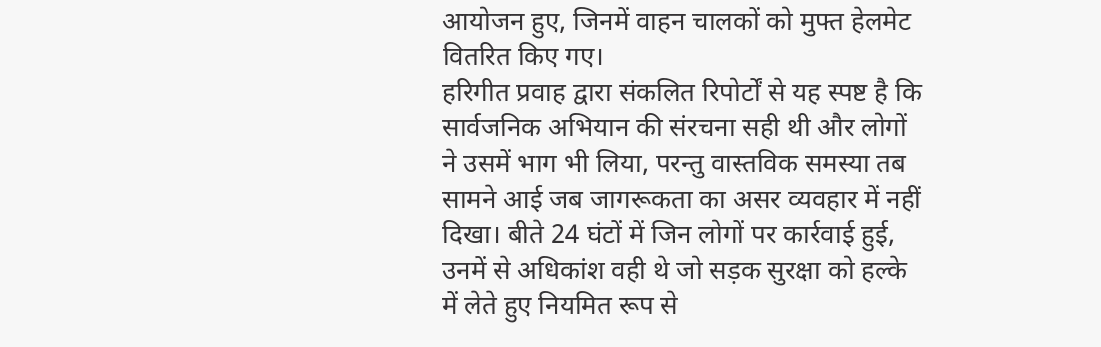आयोजन हुए, जिनमें वाहन चालकों को मुफ्त हेलमेट वितरित किए गए।
हरिगीत प्रवाह द्वारा संकलित रिपोर्टों से यह स्पष्ट है कि सार्वजनिक अभियान की संरचना सही थी और लोगों ने उसमें भाग भी लिया, परन्तु वास्तविक समस्या तब सामने आई जब जागरूकता का असर व्यवहार में नहीं दिखा। बीते 24 घंटों में जिन लोगों पर कार्रवाई हुई, उनमें से अधिकांश वही थे जो सड़क सुरक्षा को हल्के में लेते हुए नियमित रूप से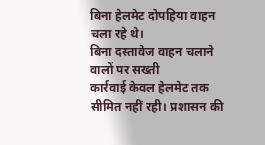बिना हेलमेट दोपहिया वाहन चला रहे थे।
बिना दस्तावेज वाहन चलाने वालों पर सख्ती
कार्रवाई केवल हेलमेट तक सीमित नहीं रही। प्रशासन की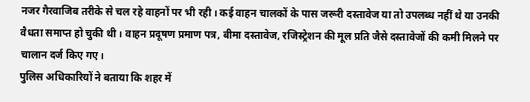नजर गैरवाजिब तरीके से चल रहे वाहनों पर भी रही। कई वाहन चालकों के पास जरूरी दस्तावेज या तो उपलब्ध नहीं थे या उनकी वैधता समाप्त हो चुकी थी। वाहन प्रदूषण प्रमाण पत्र, बीमा दस्तावेज, रजिस्ट्रेशन की मूल प्रति जैसे दस्तावेजों की कमी मिलने पर चालान दर्ज किए गए।
पुलिस अधिकारियों ने बताया कि शहर में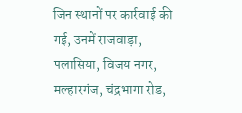जिन स्थानों पर कार्रवाई की गई, उनमें राजवाड़ा, पलासिया, विजय नगर, मल्हारगंज, चंद्रभागा रोड,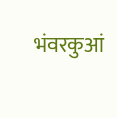भंवरकुआं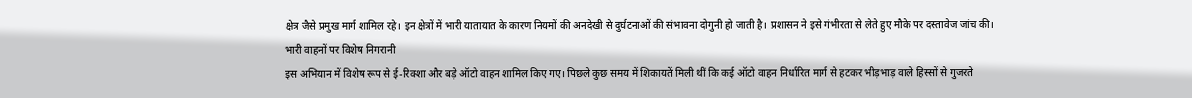क्षेत्र जैसे प्रमुख मार्ग शामिल रहे। इन क्षेत्रों में भारी यातायात के कारण नियमों की अनदेखी से दुर्घटनाओं की संभावना दोगुनी हो जाती है। प्रशासन ने इसे गंभीरता से लेते हुए मौके पर दस्तावेज जांच की।
भारी वाहनों पर विशेष निगरानी
इस अभियान में विशेष रूप से ई-रिक्शा और बड़े ऑटो वाहन शामिल किए गए। पिछले कुछ समय में शिकायतें मिली थीं कि कई ऑटो वाहन निर्धारित मार्ग से हटकर भीड़भाड़ वाले हिस्सों से गुजरते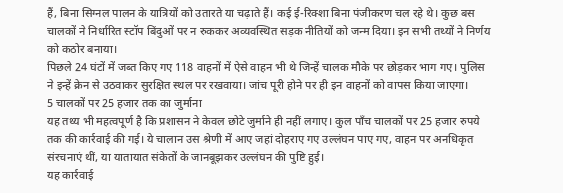हैं, बिना सिग्नल पालन के यात्रियों को उतारते या चढ़ाते हैं। कई ई-रिक्शा बिना पंजीकरण चल रहे थे। कुछ बस चालकों ने निर्धारित स्टॉप बिंदुओं पर न रुककर अव्यवस्थित सड़क नीतियों को जन्म दिया। इन सभी तथ्यों ने निर्णय को कठोर बनाया।
पिछले 24 घंटों में जब्त किए गए 118 वाहनों में ऐसे वाहन भी थे जिन्हें चालक मौके पर छोड़कर भाग गए। पुलिस ने इन्हें क्रेन से उठवाकर सुरक्षित स्थल पर रखवाया। जांच पूरी होने पर ही इन वाहनों को वापस किया जाएगा।
5 चालकों पर 25 हजार तक का जुर्माना
यह तथ्य भी महत्वपूर्ण है कि प्रशासन ने केवल छोटे जुर्माने ही नहीं लगाए। कुल पाँच चालकों पर 25 हजार रुपये तक की कार्रवाई की गई। ये चालान उस श्रेणी में आए जहां दोहराए गए उल्लंघन पाए गए, वाहन पर अनधिकृत संरचनाएं थीं, या यातायात संकेतों के जानबूझकर उल्लंघन की पुष्टि हुई।
यह कार्रवाई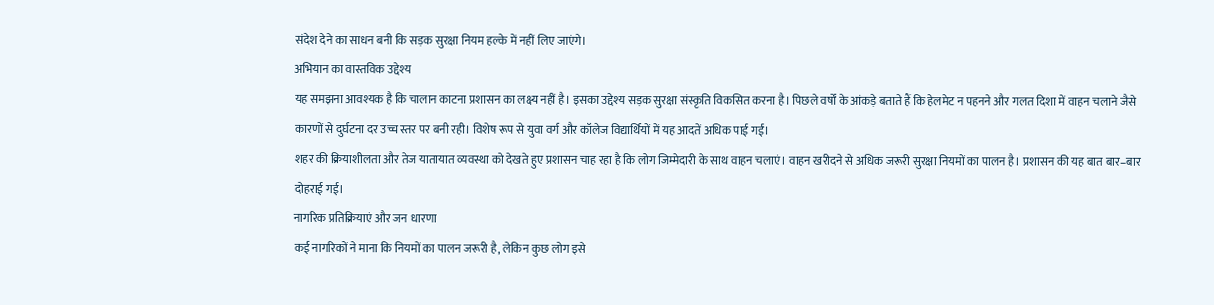संदेश देने का साधन बनी कि सड़क सुरक्षा नियम हल्के में नहीं लिए जाएंगे।
अभियान का वास्तविक उद्देश्य
यह समझना आवश्यक है कि चालान काटना प्रशासन का लक्ष्य नहीं है। इसका उद्देश्य सड़क सुरक्षा संस्कृति विकसित करना है। पिछले वर्षों के आंकड़े बताते हैं कि हेलमेट न पहनने और गलत दिशा में वाहन चलाने जैसे कारणों से दुर्घटना दर उच्च स्तर पर बनी रही। विशेष रूप से युवा वर्ग और कॉलेज विद्यार्थियों में यह आदतें अधिक पाई गईं।
शहर की क्रियाशीलता और तेज यातायात व्यवस्था को देखते हुए प्रशासन चाह रहा है कि लोग जिम्मेदारी के साथ वाहन चलाएं। वाहन खरीदने से अधिक जरूरी सुरक्षा नियमों का पालन है। प्रशासन की यह बात बार–बार दोहराई गई।
नागरिक प्रतिक्रियाएं और जन धारणा
कई नागरिकों ने माना कि नियमों का पालन जरूरी है, लेकिन कुछ लोग इसे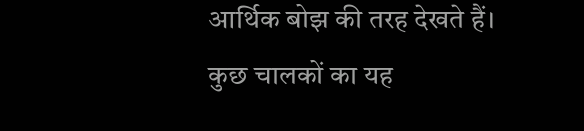आर्थिक बोझ की तरह देखते हैं। कुछ चालकों का यह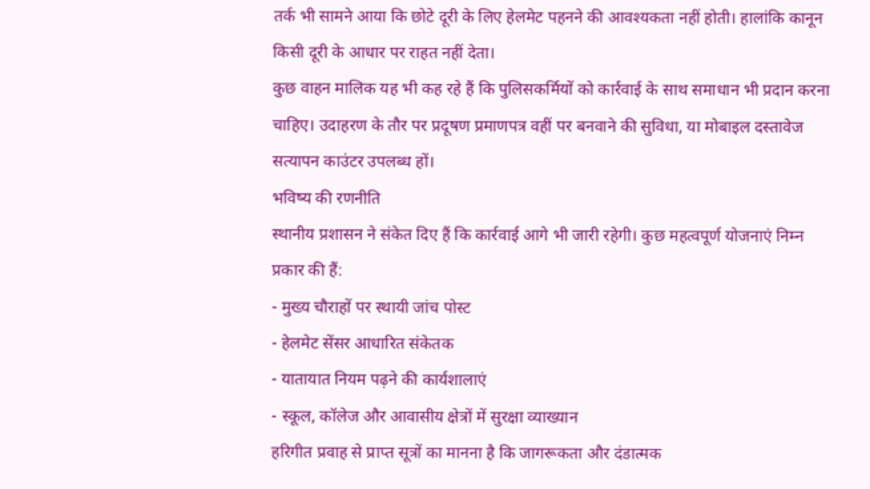तर्क भी सामने आया कि छोटे दूरी के लिए हेलमेट पहनने की आवश्यकता नहीं होती। हालांकि कानून किसी दूरी के आधार पर राहत नहीं देता।
कुछ वाहन मालिक यह भी कह रहे हैं कि पुलिसकर्मियों को कार्रवाई के साथ समाधान भी प्रदान करना चाहिए। उदाहरण के तौर पर प्रदूषण प्रमाणपत्र वहीं पर बनवाने की सुविधा, या मोबाइल दस्तावेज सत्यापन काउंटर उपलब्ध हों।
भविष्य की रणनीति
स्थानीय प्रशासन ने संकेत दिए हैं कि कार्रवाई आगे भी जारी रहेगी। कुछ महत्वपूर्ण योजनाएं निम्न प्रकार की हैं:
- मुख्य चौराहों पर स्थायी जांच पोस्ट
- हेलमेट सेंसर आधारित संकेतक
- यातायात नियम पढ़ने की कार्यशालाएं
- स्कूल, कॉलेज और आवासीय क्षेत्रों में सुरक्षा व्याख्यान
हरिगीत प्रवाह से प्राप्त सूत्रों का मानना है कि जागरूकता और दंडात्मक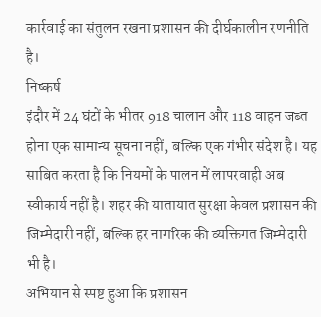कार्रवाई का संतुलन रखना प्रशासन की दीर्घकालीन रणनीति है।
निष्कर्ष
इंदौर में 24 घंटों के भीतर 918 चालान और 118 वाहन जब्त होना एक सामान्य सूचना नहीं, बल्कि एक गंभीर संदेश है। यह साबित करता है कि नियमों के पालन में लापरवाही अब स्वीकार्य नहीं है। शहर की यातायात सुरक्षा केवल प्रशासन की जिम्मेदारी नहीं, बल्कि हर नागरिक की व्यक्तिगत जिम्मेदारी भी है।
अभियान से स्पष्ट हुआ कि प्रशासन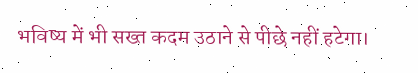भविष्य में भी सख्त कदम उठाने से पीछे नहीं हटेगा।